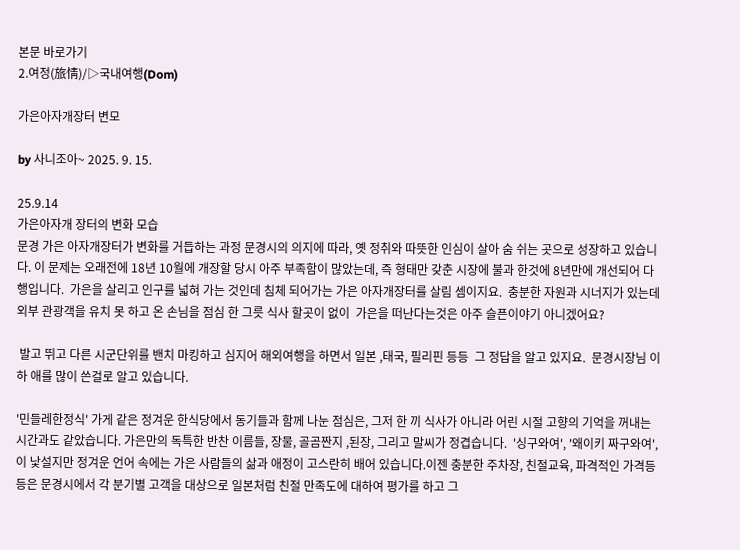본문 바로가기
2.여정(旅情)/▷국내여행(Dom)

가은아자개장터 변모

by 사니조아~ 2025. 9. 15.

25.9.14
가은아자개 장터의 변화 모습
문경 가은 아자개장터가 변화를 거듭하는 과정 문경시의 의지에 따라, 옛 정취와 따뜻한 인심이 살아 숨 쉬는 곳으로 성장하고 있습니다. 이 문제는 오래전에 18년 10월에 개장할 당시 아주 부족함이 많았는데, 즉 형태만 갖춘 시장에 불과 한것에 8년만에 개선되어 다행입니다.  가은을 살리고 인구를 넓혀 가는 것인데 침체 되어가는 가은 아자개장터를 살림 셈이지요.  충분한 자원과 시너지가 있는데 외부 관광객을 유치 못 하고 온 손님을 점심 한 그릇 식사 할곳이 없이  가은을 떠난다는것은 아주 슬픈이야기 아니겠어요?

 발고 뛰고 다른 시군단위를 밴치 마킹하고 심지어 해외여행을 하면서 일본 ,태국, 필리핀 등등  그 정답을 알고 있지요.  문경시장님 이하 애를 많이 쓴걸로 알고 있습니다.

'민들레한정식' 가게 같은 정겨운 한식당에서 동기들과 함께 나눈 점심은, 그저 한 끼 식사가 아니라 어린 시절 고향의 기억을 꺼내는 시간과도 같았습니다. 가은만의 독특한 반찬 이름들, 장물, 골곰짠지 ,된장, 그리고 말씨가 정겹습니다.  '싱구와여', '왜이키 짜구와여', 이 낯설지만 정겨운 언어 속에는 가은 사람들의 삶과 애정이 고스란히 배어 있습니다.이젠 충분한 주차장, 친절교육, 파격적인 가격등등은 문경시에서 각 분기별 고객을 대상으로 일본처럼 친절 만족도에 대하여 평가를 하고 그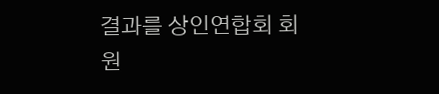결과를 상인연합회 회원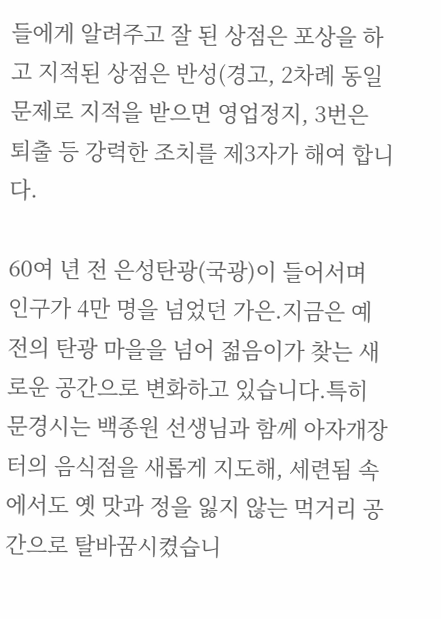들에게 알려주고 잘 된 상점은 포상을 하고 지적된 상점은 반성(경고, 2차례 동일문제로 지적을 받으면 영업정지, 3번은 퇴출 등 강력한 조치를 제3자가 해여 합니다.

60여 년 전 은성탄광(국광)이 들어서며 인구가 4만 명을 넘었던 가은.지금은 예전의 탄광 마을을 넘어 젊음이가 찾는 새로운 공간으로 변화하고 있습니다.특히 문경시는 백종원 선생님과 함께 아자개장터의 음식점을 새롭게 지도해, 세련됨 속에서도 옛 맛과 정을 잃지 않는 먹거리 공간으로 탈바꿈시켰습니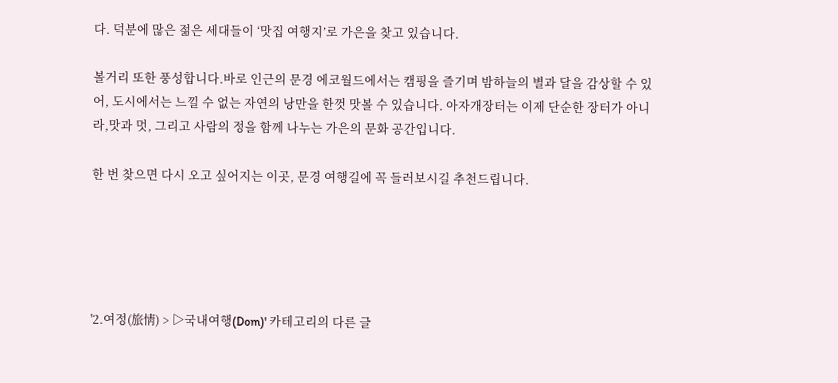다. 덕분에 많은 젊은 세대들이 ‘맛집 여행지’로 가은을 찾고 있습니다.

볼거리 또한 풍성합니다.바로 인근의 문경 에코월드에서는 캠핑을 즐기며 밤하늘의 별과 달을 감상할 수 있어, 도시에서는 느낄 수 없는 자연의 낭만을 한껏 맛볼 수 있습니다. 아자개장터는 이제 단순한 장터가 아니라,맛과 멋, 그리고 사람의 정을 함께 나누는 가은의 문화 공간입니다.

한 번 찾으면 다시 오고 싶어지는 이곳, 문경 여행길에 꼭 들러보시길 추천드립니다.





'2.여정(旅情) > ▷국내여행(Dom)' 카테고리의 다른 글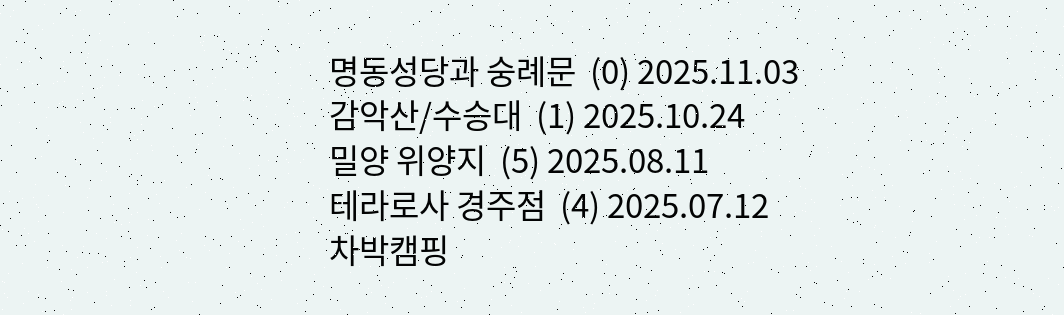명동성당과 숭례문  (0) 2025.11.03
감악산/수승대  (1) 2025.10.24
밀양 위양지  (5) 2025.08.11
테라로사 경주점  (4) 2025.07.12
차박캠핑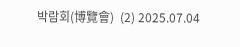박람회(博覽會)  (2) 2025.07.04